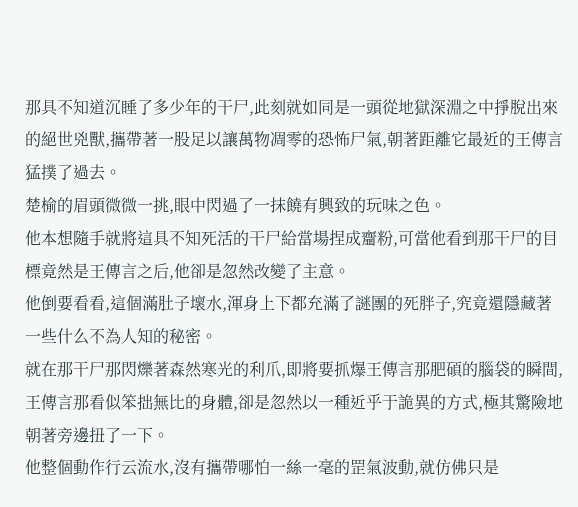那具不知道沉睡了多少年的干尸,此刻就如同是一頭從地獄深淵之中掙脫出來的絕世兇獸,攜帶著一股足以讓萬物凋零的恐怖尸氣,朝著距離它最近的王傳言猛撲了過去。
楚榆的眉頭微微一挑,眼中閃過了一抹饒有興致的玩味之色。
他本想隨手就將這具不知死活的干尸給當場捏成齏粉,可當他看到那干尸的目標竟然是王傳言之后,他卻是忽然改變了主意。
他倒要看看,這個滿肚子壞水,渾身上下都充滿了謎團的死胖子,究竟還隱藏著一些什么不為人知的秘密。
就在那干尸那閃爍著森然寒光的利爪,即將要抓爆王傳言那肥碩的腦袋的瞬間,王傳言那看似笨拙無比的身體,卻是忽然以一種近乎于詭異的方式,極其驚險地朝著旁邊扭了一下。
他整個動作行云流水,沒有攜帶哪怕一絲一毫的罡氣波動,就仿佛只是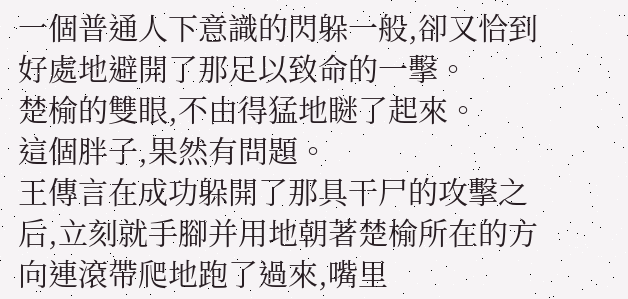一個普通人下意識的閃躲一般,卻又恰到好處地避開了那足以致命的一擊。
楚榆的雙眼,不由得猛地瞇了起來。
這個胖子,果然有問題。
王傳言在成功躲開了那具干尸的攻擊之后,立刻就手腳并用地朝著楚榆所在的方向連滾帶爬地跑了過來,嘴里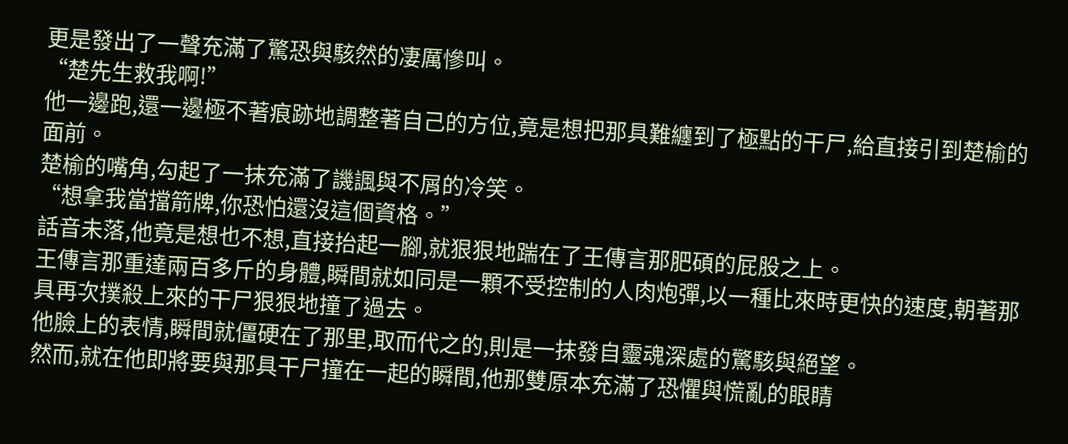更是發出了一聲充滿了驚恐與駭然的凄厲慘叫。
“楚先生救我啊!”
他一邊跑,還一邊極不著痕跡地調整著自己的方位,竟是想把那具難纏到了極點的干尸,給直接引到楚榆的面前。
楚榆的嘴角,勾起了一抹充滿了譏諷與不屑的冷笑。
“想拿我當擋箭牌,你恐怕還沒這個資格。”
話音未落,他竟是想也不想,直接抬起一腳,就狠狠地踹在了王傳言那肥碩的屁股之上。
王傳言那重達兩百多斤的身體,瞬間就如同是一顆不受控制的人肉炮彈,以一種比來時更快的速度,朝著那具再次撲殺上來的干尸狠狠地撞了過去。
他臉上的表情,瞬間就僵硬在了那里,取而代之的,則是一抹發自靈魂深處的驚駭與絕望。
然而,就在他即將要與那具干尸撞在一起的瞬間,他那雙原本充滿了恐懼與慌亂的眼睛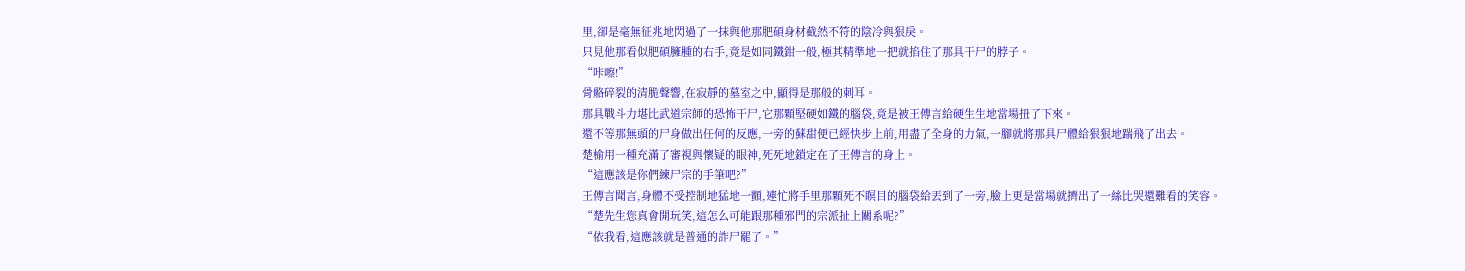里,卻是毫無征兆地閃過了一抹與他那肥碩身材截然不符的陰冷與狠戾。
只見他那看似肥碩臃腫的右手,竟是如同鐵鉗一般,極其精準地一把就掐住了那具干尸的脖子。
“咔嚓!”
骨骼碎裂的清脆聲響,在寂靜的墓室之中,顯得是那般的刺耳。
那具戰斗力堪比武道宗師的恐怖干尸,它那顆堅硬如鐵的腦袋,竟是被王傳言給硬生生地當場扭了下來。
還不等那無頭的尸身做出任何的反應,一旁的蘇甜便已經快步上前,用盡了全身的力氣,一腳就將那具尸體給狠狠地踹飛了出去。
楚榆用一種充滿了審視與懷疑的眼神,死死地鎖定在了王傳言的身上。
“這應該是你們練尸宗的手筆吧?”
王傳言聞言,身體不受控制地猛地一顫,連忙將手里那顆死不瞑目的腦袋給丟到了一旁,臉上更是當場就擠出了一絲比哭還難看的笑容。
“楚先生您真會開玩笑,這怎么可能跟那種邪門的宗派扯上關系呢?”
“依我看,這應該就是普通的詐尸罷了。”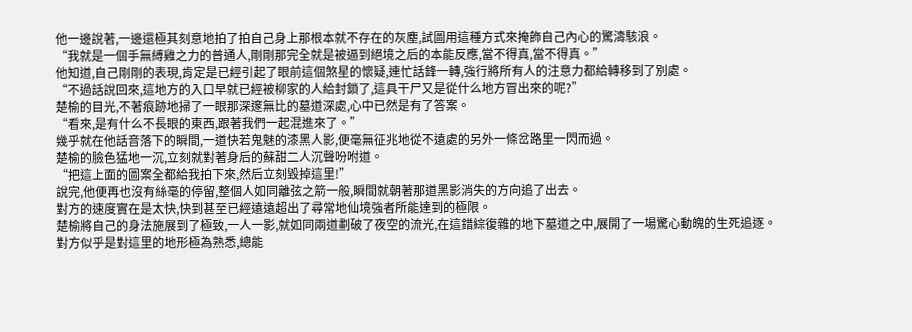他一邊說著,一邊還極其刻意地拍了拍自己身上那根本就不存在的灰塵,試圖用這種方式來掩飾自己內心的驚濤駭浪。
“我就是一個手無縛雞之力的普通人,剛剛那完全就是被逼到絕境之后的本能反應,當不得真,當不得真。”
他知道,自己剛剛的表現,肯定是已經引起了眼前這個煞星的懷疑,連忙話鋒一轉,強行將所有人的注意力都給轉移到了別處。
“不過話說回來,這地方的入口早就已經被柳家的人給封鎖了,這具干尸又是從什么地方冒出來的呢?”
楚榆的目光,不著痕跡地掃了一眼那深邃無比的墓道深處,心中已然是有了答案。
“看來,是有什么不長眼的東西,跟著我們一起混進來了。”
幾乎就在他話音落下的瞬間,一道快若鬼魅的漆黑人影,便毫無征兆地從不遠處的另外一條岔路里一閃而過。
楚榆的臉色猛地一沉,立刻就對著身后的蘇甜二人沉聲吩咐道。
“把這上面的圖案全都給我拍下來,然后立刻毀掉這里!”
說完,他便再也沒有絲毫的停留,整個人如同離弦之箭一般,瞬間就朝著那道黑影消失的方向追了出去。
對方的速度實在是太快,快到甚至已經遠遠超出了尋常地仙境強者所能達到的極限。
楚榆將自己的身法施展到了極致,一人一影,就如同兩道劃破了夜空的流光,在這錯綜復雜的地下墓道之中,展開了一場驚心動魄的生死追逐。
對方似乎是對這里的地形極為熟悉,總能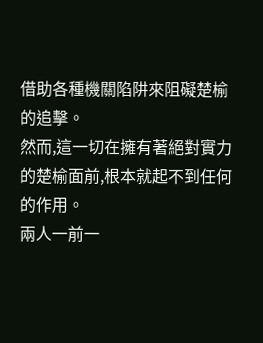借助各種機關陷阱來阻礙楚榆的追擊。
然而,這一切在擁有著絕對實力的楚榆面前,根本就起不到任何的作用。
兩人一前一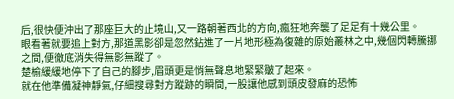后,很快便沖出了那座巨大的止境山,又一路朝著西北的方向,瘋狂地奔襲了足足有十幾公里。
眼看著就要追上對方,那道黑影卻是忽然鉆進了一片地形極為復雜的原始叢林之中,幾個閃轉騰挪之間,便徹底消失得無影無蹤了。
楚榆緩緩地停下了自己的腳步,眉頭更是悄無聲息地緊緊皺了起來。
就在他準備凝神靜氣,仔細搜尋對方蹤跡的瞬間,一股讓他感到頭皮發麻的恐怖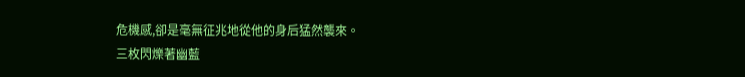危機感,卻是毫無征兆地從他的身后猛然襲來。
三枚閃爍著幽藍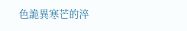色詭異寒芒的淬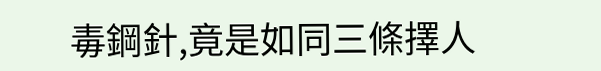毒鋼針,竟是如同三條擇人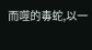而噬的毒蛇,以一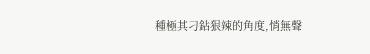種極其刁鉆狠辣的角度,悄無聲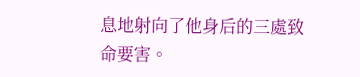息地射向了他身后的三處致命要害。